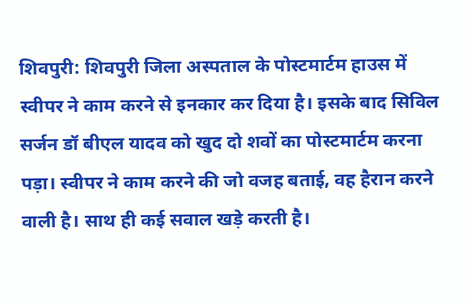शिवपुरी: शिवपुरी जिला अस्पताल के पोस्टमार्टम हाउस में स्वीपर ने काम करने से इनकार कर दिया है। इसके बाद सिविल सर्जन डॉ बीएल यादव को खुद दो शवों का पोस्टमार्टम करना पड़ा। स्वीपर ने काम करने की जो वजह बताई, वह हैरान करने वाली है। साथ ही कई सवाल खड़े करती है।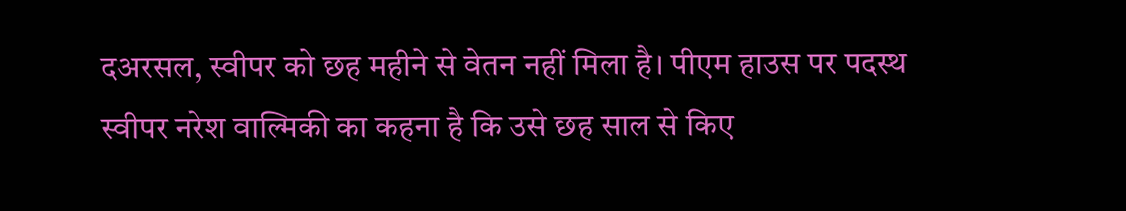दअरसल, स्वीपर को छह महीने से वेतन नहीं मिला है। पीएम हाउस पर पदस्थ स्वीपर नरेश वाल्मिकी का कहना है कि उसे छह साल से किए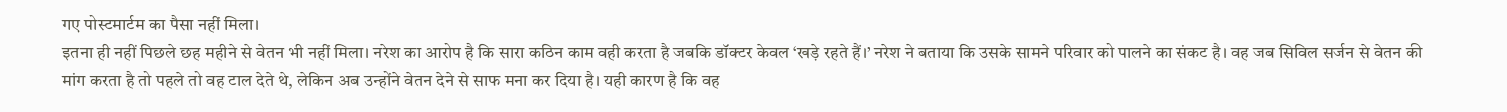गए पोस्टमार्टम का पैसा नहीं मिला।
इतना ही नहीं पिछले छह महीने से वेतन भी नहीं मिला। नरेश का आरोप है कि सारा कठिन काम वही करता है जबकि डॉक्टर केवल ‘खड़े रहते हैं।’ नरेश ने बताया कि उसके सामने परिवार को पालने का संकट है। वह जब सिविल सर्जन से वेतन की मांग करता है तो पहले तो वह टाल देते थे, लेकिन अब उन्होंने वेतन देने से साफ मना कर दिया है। यही कारण है कि वह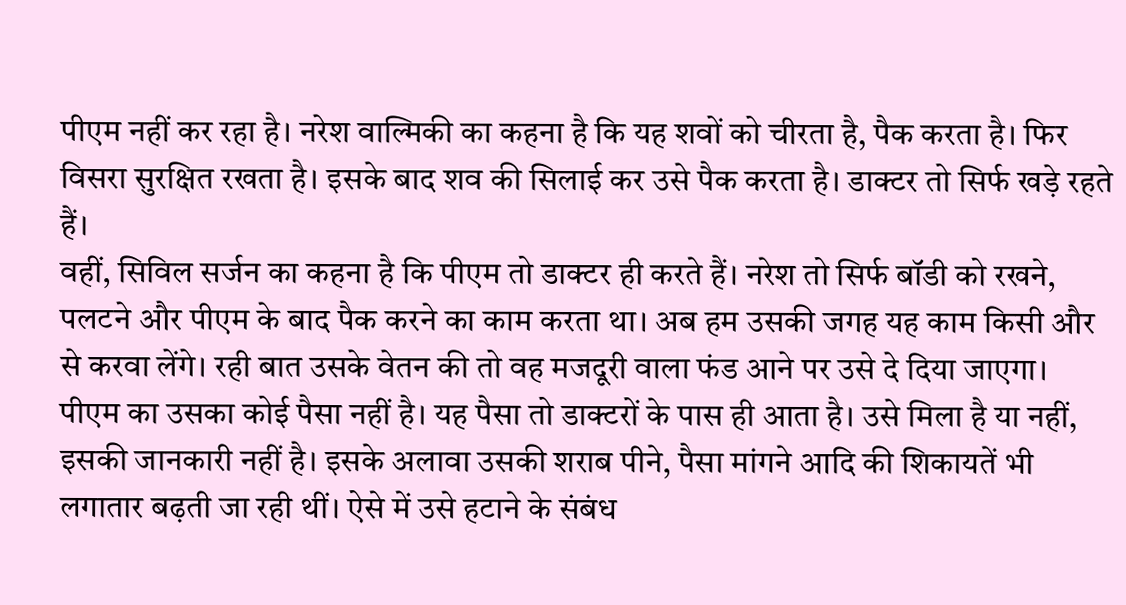पीएम नहीं कर रहा है। नरेश वाल्मिकी का कहना है कि यह शवों को चीरता है, पैक करता है। फिर विसरा सुरक्षित रखता है। इसके बाद शव की सिलाई कर उसे पैक करता है। डाक्टर तो सिर्फ खड़े रहते हैं।
वहीं, सिविल सर्जन का कहना है कि पीएम तो डाक्टर ही करते हैं। नरेश तो सिर्फ बॉडी को रखने, पलटने और पीएम के बाद पैक करने का काम करता था। अब हम उसकी जगह यह काम किसी और से करवा लेंगे। रही बात उसके वेतन की तो वह मजदूरी वाला फंड आने पर उसे दे दिया जाएगा। पीएम का उसका कोई पैसा नहीं है। यह पैसा तो डाक्टरों के पास ही आता है। उसे मिला है या नहीं, इसकी जानकारी नहीं है। इसके अलावा उसकी शराब पीने, पैसा मांगने आदि की शिकायतें भी लगातार बढ़ती जा रही थीं। ऐसे में उसे हटाने के संबंध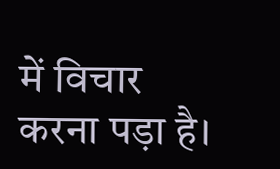में विचार करना पड़ा है।